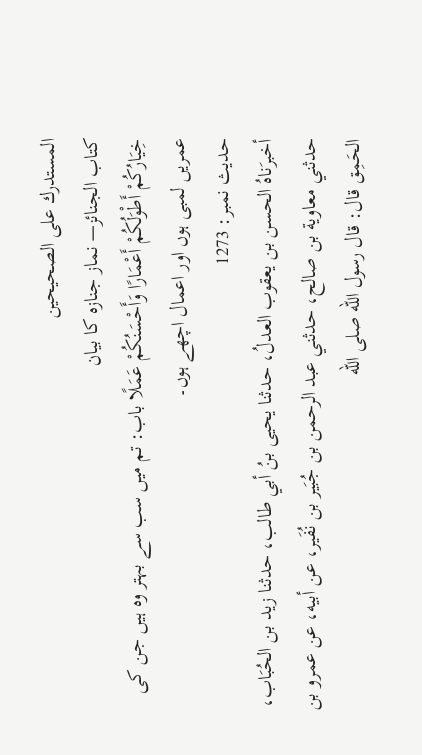المستدرك على الصحيحين
كتاب الجنائز— نماز جنازہ کا بیان
خِيَارُكُمْ أَطْوَلُكُمْ أَعْمَارًا وَأَحْسَنُكُمْ عَمَلًا باب: تم میں سب سے بہتر وہ ہیں جن کی عمریں لمبی ہوں اور اعمال اچھے ہوں۔
حدیث نمبر: 1273
أخبرَناهُ الحسن بن يعقوب العدلُ، حدثنا يحيى بنُ أبي طالب، حدثنا زيد بن الحُبَاب، حدثني معاوية بن صالح، حدثني عبد الرحمن بن جُبَير بن نُفَير، عن أبيه، عن عمرو بن الحَمِق قال: قال رسول الله صلى الله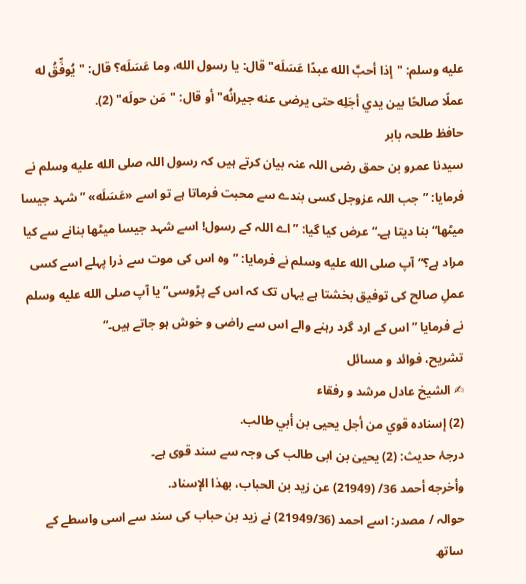عليه وسلم: "إذا أحبَّ الله عبدًا عَسَلَه" قال: يا رسول الله، وما عَسَلَه؟ قال: "يُوفِّقُ له عملًا صالحًا بين يدي أجَلِه حتى يرضى عنه جيرانُه" أو قال: "مَن حولَه" (2).
حافظ طلحہ بابر
سیدنا عمرو بن حمق رضی اللہ عنہ بیان کرتے ہیں کہ رسول اللہ صلى الله عليه وسلم نے فرمایا: ”جب اللہ عزوجل کسی بندے سے محبت فرماتا ہے تو اسے «عَسَلَه» ”شہد جیسا میٹھا“ بنا دیتا ہے۔“ عرض کیا گیا: ”اے اللہ کے رسول! اسے شہد جیسا میٹھا بنانے سے کیا مراد ہے؟“ آپ صلى الله عليه وسلم نے فرمایا: ”وہ اس کی موت سے ذرا پہلے اسے کسی عملِ صالح کی توفیق بخشتا ہے یہاں تک کہ اس کے پڑوسی“ یا آپ صلى الله عليه وسلم نے فرمایا ”اس کے ارد گرد رہنے والے اس سے راضی و خوش ہو جاتے ہیں۔“
تشریح، فوائد و مسائل
✍ الشیخ عادل مرشد و رفقاء
(2) إسناده قوي من أجل يحيى بن أبي طالب.
درجۂ حدیث: (2) یحییٰ بن ابی طالب کی وجہ سے سند قوی ہے۔
وأخرجه أحمد 36/ (21949) عن زيد بن الحباب، بهذا الإسناد.
حوالہ / مصدر: اسے احمد (21949/36) نے زید بن حباب کی سند سے اسی واسطے کے ساتھ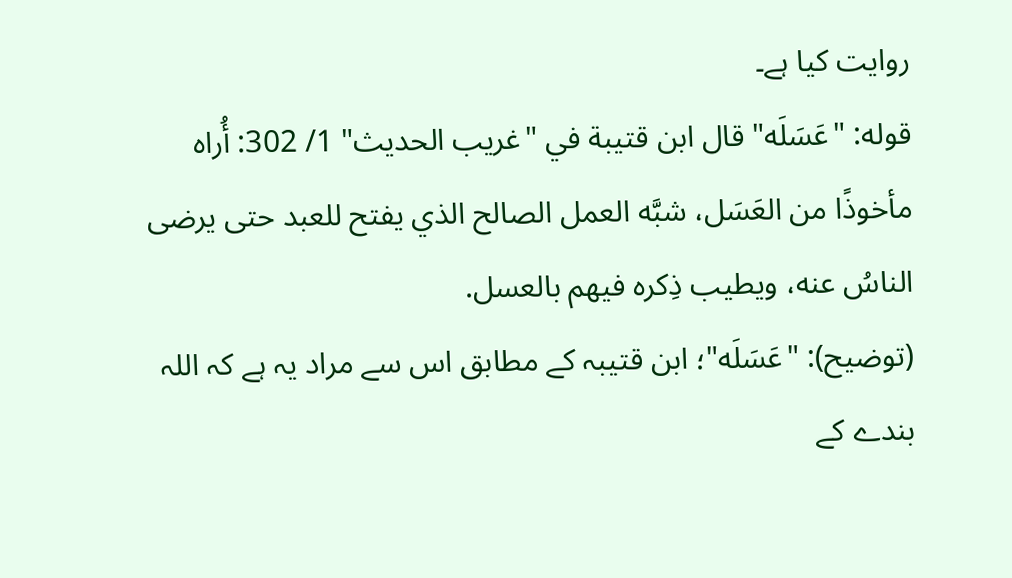روایت کیا ہے۔
قوله: "عَسَلَه" قال ابن قتيبة في "غريب الحديث" 1/ 302: أُراه مأخوذًا من العَسَل، شبَّه العمل الصالح الذي يفتح للعبد حتى يرضى الناسُ عنه، ويطيب ذِكره فيهم بالعسل.
(توضیح): "عَسَلَه"؛ ابن قتیبہ کے مطابق اس سے مراد یہ ہے کہ اللہ بندے کے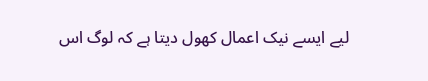لیے ایسے نیک اعمال کھول دیتا ہے کہ لوگ اس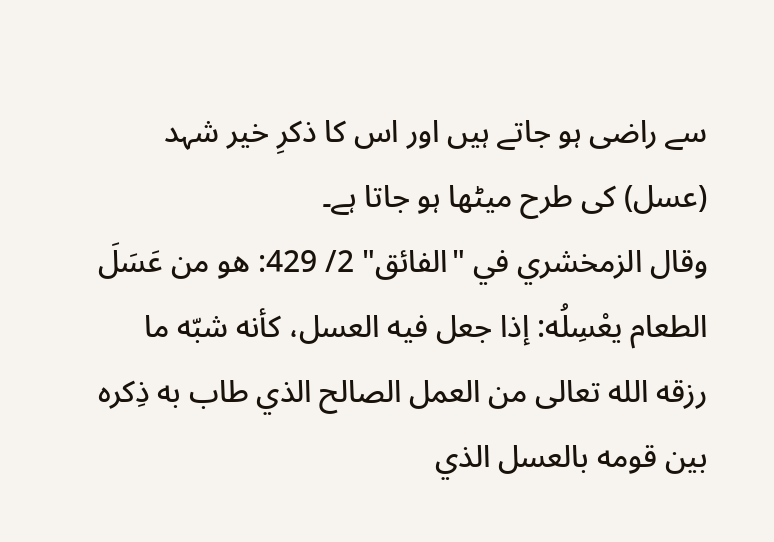سے راضی ہو جاتے ہیں اور اس کا ذکرِ خیر شہد (عسل) کی طرح میٹھا ہو جاتا ہے۔
وقال الزمخشري في "الفائق" 2/ 429: هو من عَسَلَ الطعام يعْسِلُه: إذا جعل فيه العسل، كأنه شبّه ما رزقه الله تعالى من العمل الصالح الذي طاب به ذِكره بين قومه بالعسل الذي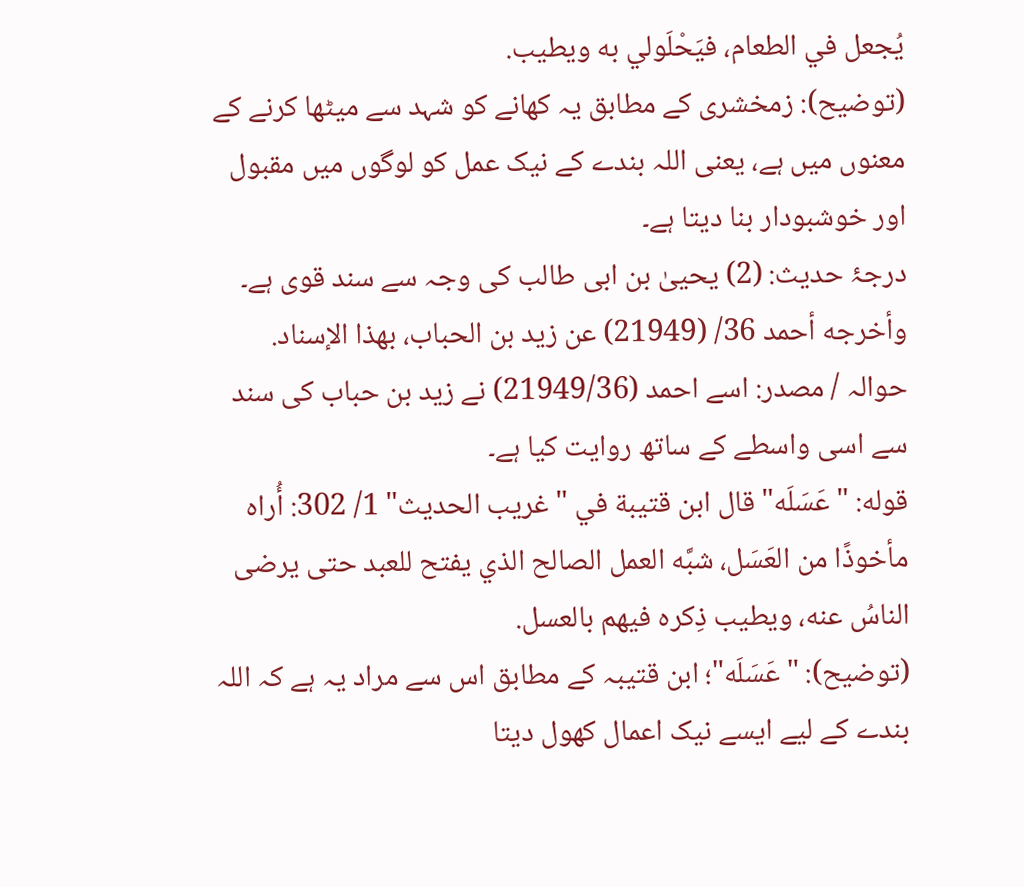يُجعل في الطعام، فيَحْلَولي به ويطيب.
(توضیح): زمخشری کے مطابق یہ کھانے کو شہد سے میٹھا کرنے کے معنوں میں ہے، یعنی اللہ بندے کے نیک عمل کو لوگوں میں مقبول اور خوشبودار بنا دیتا ہے۔
درجۂ حدیث: (2) یحییٰ بن ابی طالب کی وجہ سے سند قوی ہے۔
وأخرجه أحمد 36/ (21949) عن زيد بن الحباب، بهذا الإسناد.
حوالہ / مصدر: اسے احمد (21949/36) نے زید بن حباب کی سند سے اسی واسطے کے ساتھ روایت کیا ہے۔
قوله: "عَسَلَه" قال ابن قتيبة في "غريب الحديث" 1/ 302: أُراه مأخوذًا من العَسَل، شبَّه العمل الصالح الذي يفتح للعبد حتى يرضى الناسُ عنه، ويطيب ذِكره فيهم بالعسل.
(توضیح): "عَسَلَه"؛ ابن قتیبہ کے مطابق اس سے مراد یہ ہے کہ اللہ بندے کے لیے ایسے نیک اعمال کھول دیتا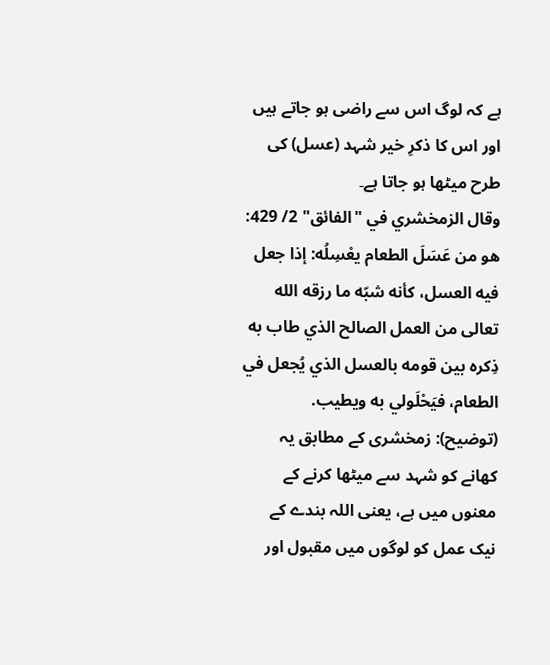ہے کہ لوگ اس سے راضی ہو جاتے ہیں اور اس کا ذکرِ خیر شہد (عسل) کی طرح میٹھا ہو جاتا ہے۔
وقال الزمخشري في "الفائق" 2/ 429: هو من عَسَلَ الطعام يعْسِلُه: إذا جعل فيه العسل، كأنه شبّه ما رزقه الله تعالى من العمل الصالح الذي طاب به ذِكره بين قومه بالعسل الذي يُجعل في الطعام، فيَحْلَولي به ويطيب.
(توضیح): زمخشری کے مطابق یہ کھانے کو شہد سے میٹھا کرنے کے معنوں میں ہے، یعنی اللہ بندے کے نیک عمل کو لوگوں میں مقبول اور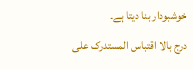خوشبودار بنا دیتا ہے۔
درج بالا اقتباس المستدرک علی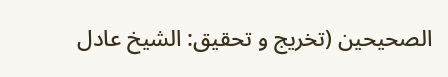الصحیحین (تخریج و تحقیق: الشیخ عادل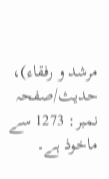مرشد و رفقاء)، حدیث/صفحہ نمبر: 1273 سے ماخوذ ہے۔